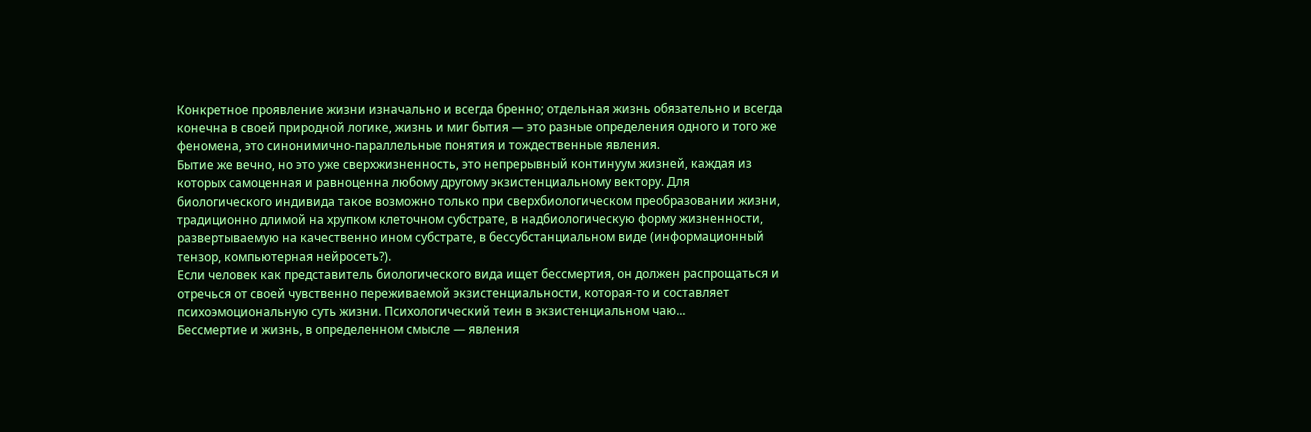Конкретное проявление жизни изначально и всегда бренно; отдельная жизнь обязательно и всегда конечна в своей природной логике, жизнь и миг бытия — это разные определения одного и того же феномена, это синонимично-параллельные понятия и тождественные явления.
Бытие же вечно, но это уже сверхжизненность, это непрерывный континуум жизней, каждая из которых самоценная и равноценна любому другому экзистенциальному вектору. Для биологического индивида такое возможно только при сверхбиологическом преобразовании жизни, традиционно длимой на хрупком клеточном субстрате, в надбиологическую форму жизненности, развертываемую на качественно ином субстрате, в бессубстанциальном виде (информационный тензор, компьютерная нейросеть?).
Если человек как представитель биологического вида ищет бессмертия, он должен распрощаться и отречься от своей чувственно переживаемой экзистенциальности, которая-то и составляет психоэмоциональную суть жизни. Психологический теин в экзистенциальном чаю...
Бессмертие и жизнь, в определенном смысле — явления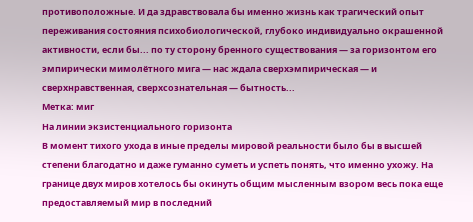противоположные. И да здравствовала бы именно жизнь как трагический опыт переживания состояния психобиологической, глубоко индивидуально окрашенной активности, если бы... по ту сторону бренного существования — за горизонтом его эмпирически мимолётного мига — нас ждала сверхэмпирическая — и сверхнравственная, сверхсознательная — бытность...
Метка: миг
На линии экзистенциального горизонта
В момент тихого ухода в иные пределы мировой реальности было бы в высшей степени благодатно и даже гуманно суметь и успеть понять, что именно ухожу. На границе двух миров хотелось бы окинуть общим мысленным взором весь пока еще предоставляемый мир в последний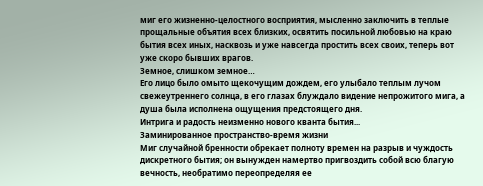миг его жизненно-целостного восприятия, мысленно заключить в теплые прощальные объятия всех близких, освятить посильной любовью на краю бытия всех иных, насквозь и уже навсегда простить всех своих, теперь вот уже скоро бывших врагов.
Земное, слишком земное…
Его лицо было омыто щекочущим дождем, его улыбало теплым лучом свежеутреннего солнца, в его глазах блуждало видение непрожитого мига, а душа была исполнена ощущения предстоящего дня.
Интрига и радость неизменно нового кванта бытия...
Заминированное пространство-время жизни
Миг случайной бренности обрекает полноту времен на разрыв и чуждость дискретного бытия; он вынужден намертво пригвоздить собой всю благую вечность, необратимо переопределяя ее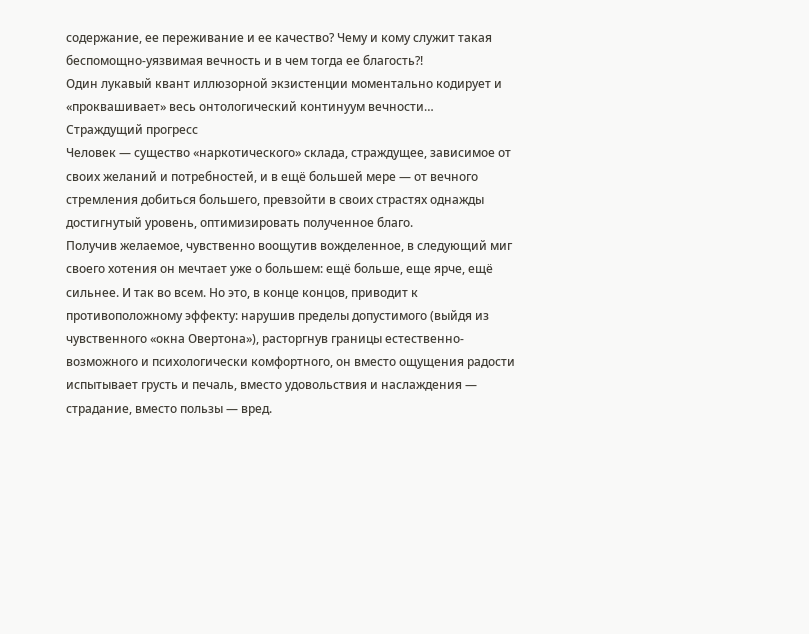содержание, ее переживание и ее качество? Чему и кому служит такая беспомощно-уязвимая вечность и в чем тогда ее благость?!
Один лукавый квант иллюзорной экзистенции моментально кодирует и «проквашивает» весь онтологический континуум вечности…
Страждущий прогресс
Человек — существо «наркотического» склада, страждущее, зависимое от своих желаний и потребностей, и в ещё большей мере — от вечного стремления добиться большего, превзойти в своих страстях однажды достигнутый уровень, оптимизировать полученное благо.
Получив желаемое, чувственно воощутив вожделенное, в следующий миг своего хотения он мечтает уже о большем: ещё больше, еще ярче, ещё сильнее. И так во всем. Но это, в конце концов, приводит к противоположному эффекту: нарушив пределы допустимого (выйдя из чувственного «окна Овертона»), расторгнув границы естественно-возможного и психологически комфортного, он вместо ощущения радости испытывает грусть и печаль, вместо удовольствия и наслаждения — страдание, вместо пользы — вред.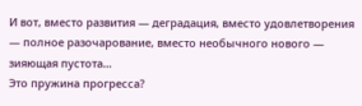И вот, вместо развития — деградация, вместо удовлетворения — полное разочарование, вместо необычного нового — зияющая пустота…
Это пружина прогресса?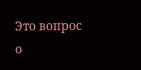Это вопрос о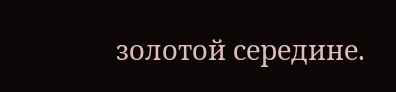золотой середине.